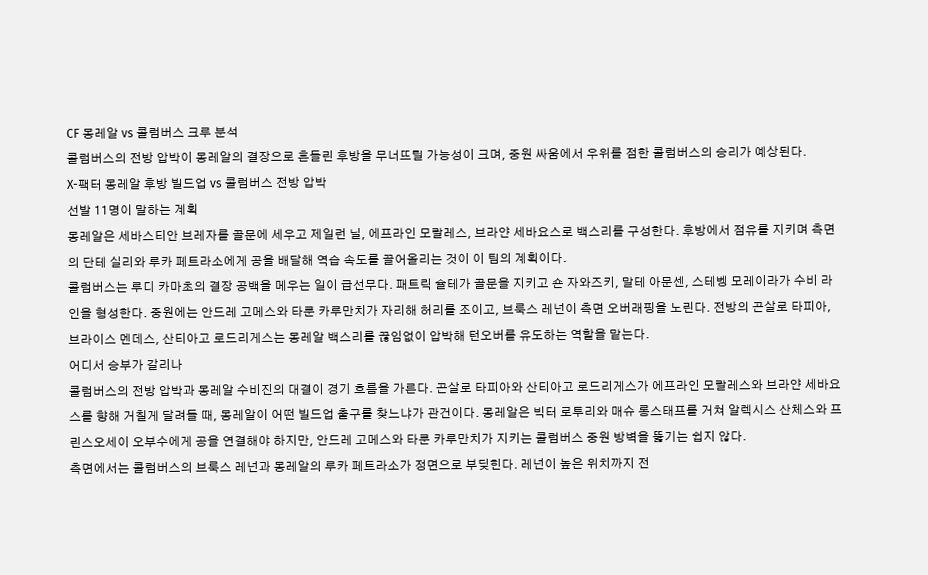CF 몽레알 vs 콜럼버스 크루 분석
콜럼버스의 전방 압박이 몽레알의 결장으로 흔들린 후방을 무너뜨릴 가능성이 크며, 중원 싸움에서 우위를 점한 콜럼버스의 승리가 예상된다.
X-팩터 몽레알 후방 빌드업 vs 콜럼버스 전방 압박
선발 11명이 말하는 계획
몽레알은 세바스티안 브레자를 골문에 세우고 제일런 닐, 에프라인 모랄레스, 브라얀 세바요스로 백스리를 구성한다. 후방에서 점유를 지키며 측면의 단테 실리와 루카 페트라소에게 공을 배달해 역습 속도를 끌어올리는 것이 이 팀의 계획이다.
콜럼버스는 루디 카마초의 결장 공백을 메우는 일이 급선무다. 패트릭 슐테가 골문을 지키고 숀 자와즈키, 말테 아문센, 스테벵 모레이라가 수비 라인을 형성한다. 중원에는 안드레 고메스와 타룬 카루만치가 자리해 허리를 조이고, 브룩스 레넌이 측면 오버래핑을 노린다. 전방의 곤살로 타피아, 브라이스 멘데스, 산티아고 로드리게스는 몽레알 백스리를 끊임없이 압박해 턴오버를 유도하는 역할을 맡는다.
어디서 승부가 갈리나
콜럼버스의 전방 압박과 몽레알 수비진의 대결이 경기 흐름을 가른다. 곤살로 타피아와 산티아고 로드리게스가 에프라인 모랄레스와 브라얀 세바요스를 향해 거칠게 달려들 때, 몽레알이 어떤 빌드업 출구를 찾느냐가 관건이다. 몽레알은 빅터 로투리와 매슈 롱스태프를 거쳐 알렉시스 산체스와 프린스오세이 오부수에게 공을 연결해야 하지만, 안드레 고메스와 타룬 카루만치가 지키는 콜럼버스 중원 방벽을 뚫기는 쉽지 않다.
측면에서는 콜럼버스의 브룩스 레넌과 몽레알의 루카 페트라소가 정면으로 부딪힌다. 레넌이 높은 위치까지 전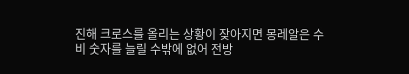진해 크로스를 올리는 상황이 잦아지면 몽레알은 수비 숫자를 늘릴 수밖에 없어 전방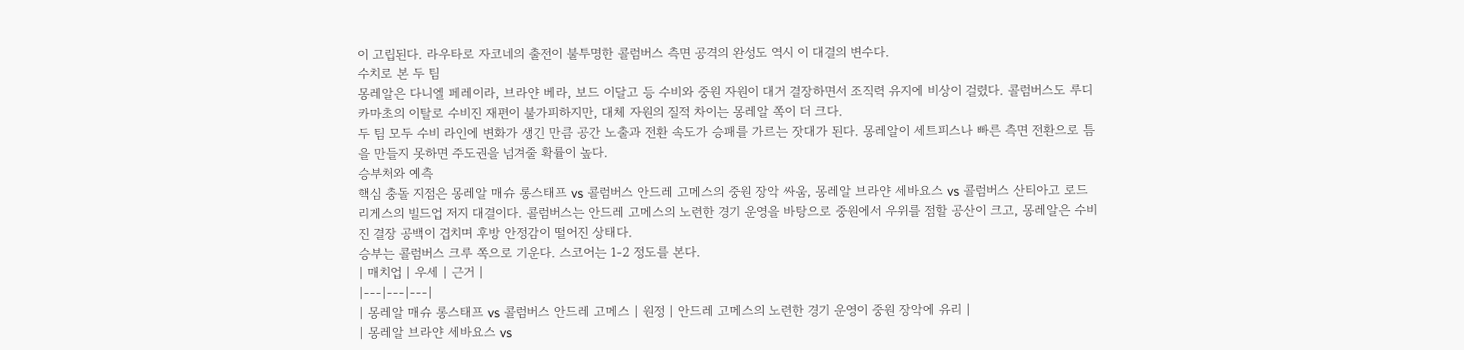이 고립된다. 라우타로 자코네의 출전이 불투명한 콜럼버스 측면 공격의 완성도 역시 이 대결의 변수다.
수치로 본 두 팀
몽레알은 다니엘 페레이라, 브라얀 베라, 보드 이달고 등 수비와 중원 자원이 대거 결장하면서 조직력 유지에 비상이 걸렸다. 콜럼버스도 루디 카마초의 이탈로 수비진 재편이 불가피하지만, 대체 자원의 질적 차이는 몽레알 쪽이 더 크다.
두 팀 모두 수비 라인에 변화가 생긴 만큼 공간 노출과 전환 속도가 승패를 가르는 잣대가 된다. 몽레알이 세트피스나 빠른 측면 전환으로 틈을 만들지 못하면 주도권을 넘겨줄 확률이 높다.
승부처와 예측
핵심 충돌 지점은 몽레알 매슈 롱스태프 vs 콜럼버스 안드레 고메스의 중원 장악 싸움, 몽레알 브라얀 세바요스 vs 콜럼버스 산티아고 로드리게스의 빌드업 저지 대결이다. 콜럼버스는 안드레 고메스의 노련한 경기 운영을 바탕으로 중원에서 우위를 점할 공산이 크고, 몽레알은 수비진 결장 공백이 겹치며 후방 안정감이 떨어진 상태다.
승부는 콜럼버스 크루 쪽으로 기운다. 스코어는 1-2 정도를 본다.
| 매치업 | 우세 | 근거 |
|---|---|---|
| 몽레알 매슈 롱스태프 vs 콜럼버스 안드레 고메스 | 원정 | 안드레 고메스의 노련한 경기 운영이 중원 장악에 유리 |
| 몽레알 브라얀 세바요스 vs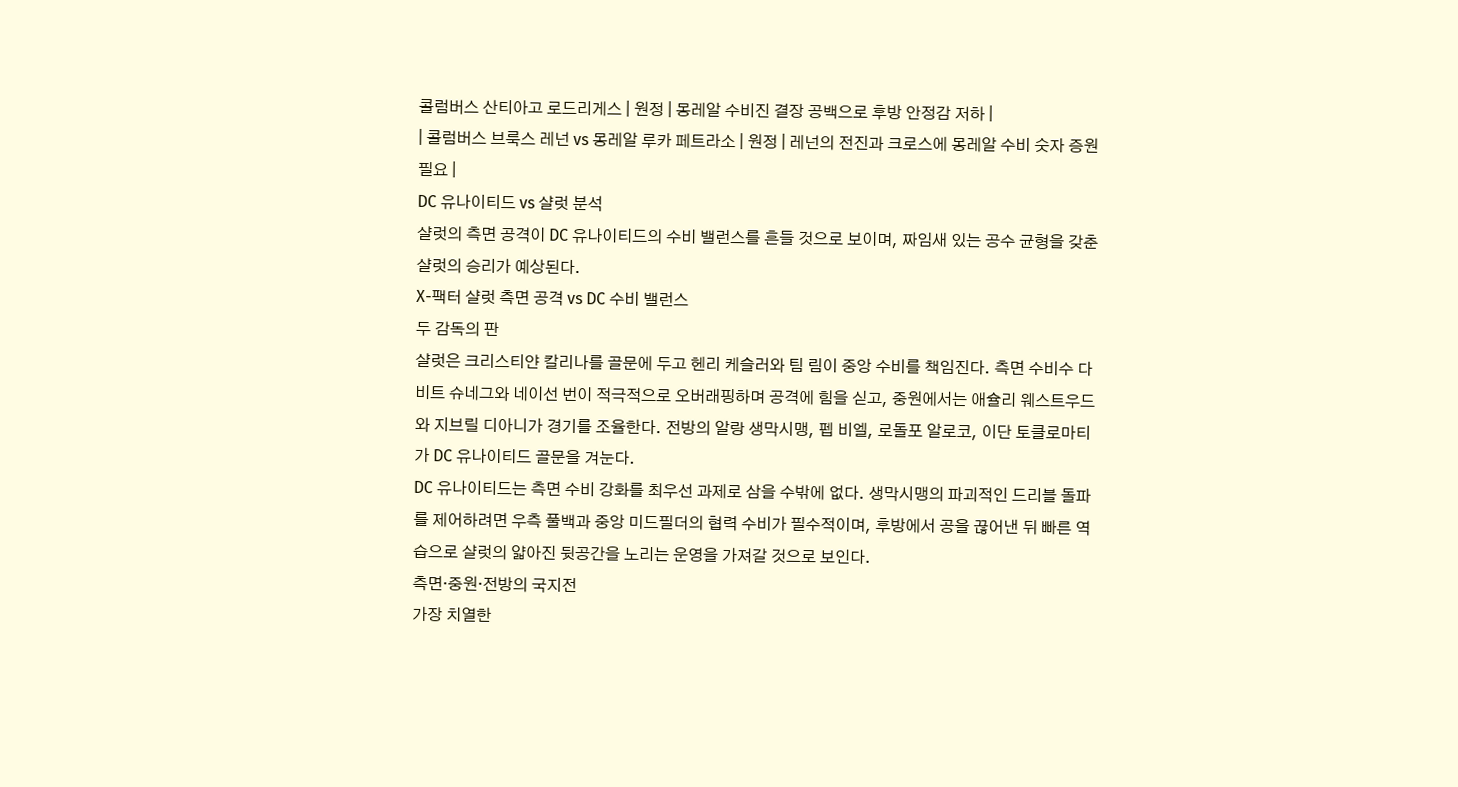콜럼버스 산티아고 로드리게스 | 원정 | 몽레알 수비진 결장 공백으로 후방 안정감 저하 |
| 콜럼버스 브룩스 레넌 vs 몽레알 루카 페트라소 | 원정 | 레넌의 전진과 크로스에 몽레알 수비 숫자 증원 필요 |
DC 유나이티드 vs 샬럿 분석
샬럿의 측면 공격이 DC 유나이티드의 수비 밸런스를 흔들 것으로 보이며, 짜임새 있는 공수 균형을 갖춘 샬럿의 승리가 예상된다.
X-팩터 샬럿 측면 공격 vs DC 수비 밸런스
두 감독의 판
샬럿은 크리스티얀 칼리나를 골문에 두고 헨리 케슬러와 팀 림이 중앙 수비를 책임진다. 측면 수비수 다비트 슈네그와 네이선 번이 적극적으로 오버래핑하며 공격에 힘을 싣고, 중원에서는 애슐리 웨스트우드와 지브릴 디아니가 경기를 조율한다. 전방의 알랑 생막시맹, 펩 비엘, 로돌포 알로코, 이단 토클로마티가 DC 유나이티드 골문을 겨눈다.
DC 유나이티드는 측면 수비 강화를 최우선 과제로 삼을 수밖에 없다. 생막시맹의 파괴적인 드리블 돌파를 제어하려면 우측 풀백과 중앙 미드필더의 협력 수비가 필수적이며, 후방에서 공을 끊어낸 뒤 빠른 역습으로 샬럿의 얇아진 뒷공간을 노리는 운영을 가져갈 것으로 보인다.
측면·중원·전방의 국지전
가장 치열한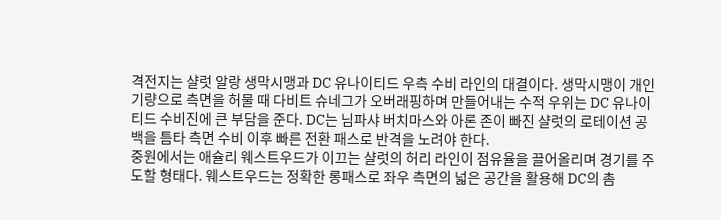격전지는 샬럿 알랑 생막시맹과 DC 유나이티드 우측 수비 라인의 대결이다. 생막시맹이 개인 기량으로 측면을 허물 때 다비트 슈네그가 오버래핑하며 만들어내는 수적 우위는 DC 유나이티드 수비진에 큰 부담을 준다. DC는 님파샤 버치마스와 아론 존이 빠진 샬럿의 로테이션 공백을 틈타 측면 수비 이후 빠른 전환 패스로 반격을 노려야 한다.
중원에서는 애슐리 웨스트우드가 이끄는 샬럿의 허리 라인이 점유율을 끌어올리며 경기를 주도할 형태다. 웨스트우드는 정확한 롱패스로 좌우 측면의 넓은 공간을 활용해 DC의 촘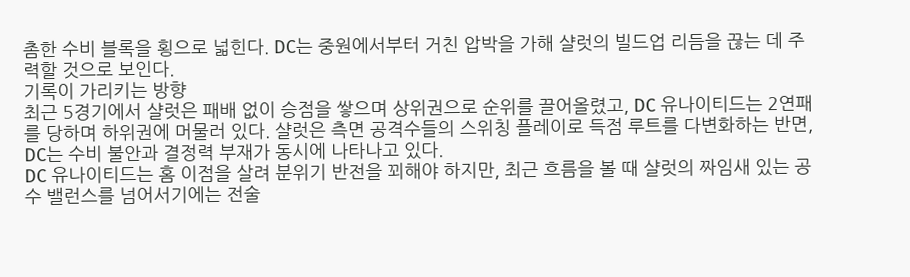촘한 수비 블록을 횡으로 넓힌다. DC는 중원에서부터 거친 압박을 가해 샬럿의 빌드업 리듬을 끊는 데 주력할 것으로 보인다.
기록이 가리키는 방향
최근 5경기에서 샬럿은 패배 없이 승점을 쌓으며 상위권으로 순위를 끌어올렸고, DC 유나이티드는 2연패를 당하며 하위권에 머물러 있다. 샬럿은 측면 공격수들의 스위칭 플레이로 득점 루트를 다변화하는 반면, DC는 수비 불안과 결정력 부재가 동시에 나타나고 있다.
DC 유나이티드는 홈 이점을 살려 분위기 반전을 꾀해야 하지만, 최근 흐름을 볼 때 샬럿의 짜임새 있는 공수 밸런스를 넘어서기에는 전술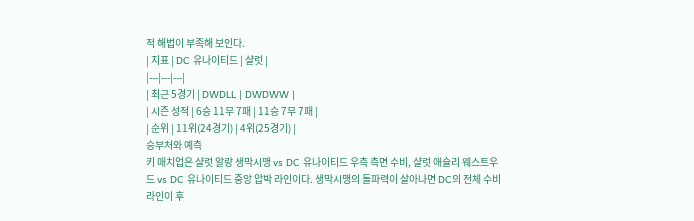적 해법이 부족해 보인다.
| 지표 | DC 유나이티드 | 샬럿 |
|---|---|---|
| 최근 5경기 | DWDLL | DWDWW |
| 시즌 성적 | 6승 11무 7패 | 11승 7무 7패 |
| 순위 | 11위(24경기) | 4위(25경기) |
승부처와 예측
키 매치업은 샬럿 알랑 생막시맹 vs DC 유나이티드 우측 측면 수비, 샬럿 애슐리 웨스트우드 vs DC 유나이티드 중앙 압박 라인이다. 생막시맹의 돌파력이 살아나면 DC의 전체 수비 라인이 후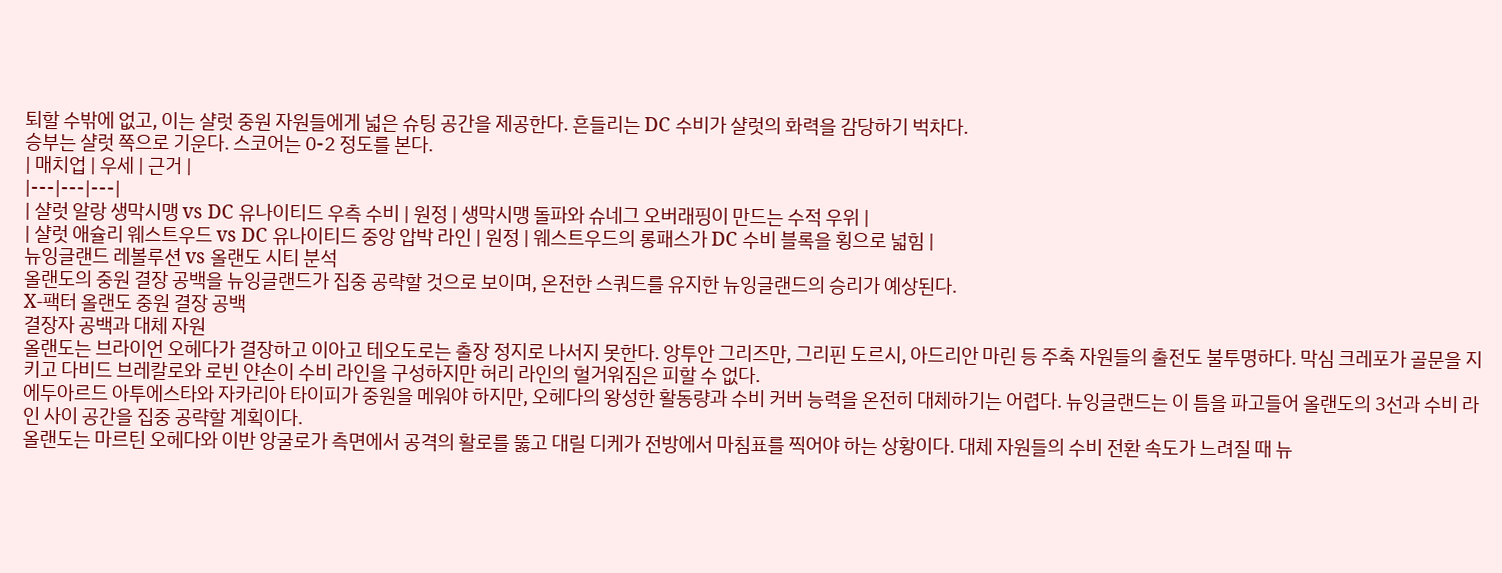퇴할 수밖에 없고, 이는 샬럿 중원 자원들에게 넓은 슈팅 공간을 제공한다. 흔들리는 DC 수비가 샬럿의 화력을 감당하기 벅차다.
승부는 샬럿 쪽으로 기운다. 스코어는 0-2 정도를 본다.
| 매치업 | 우세 | 근거 |
|---|---|---|
| 샬럿 알랑 생막시맹 vs DC 유나이티드 우측 수비 | 원정 | 생막시맹 돌파와 슈네그 오버래핑이 만드는 수적 우위 |
| 샬럿 애슐리 웨스트우드 vs DC 유나이티드 중앙 압박 라인 | 원정 | 웨스트우드의 롱패스가 DC 수비 블록을 횡으로 넓힘 |
뉴잉글랜드 레볼루션 vs 올랜도 시티 분석
올랜도의 중원 결장 공백을 뉴잉글랜드가 집중 공략할 것으로 보이며, 온전한 스쿼드를 유지한 뉴잉글랜드의 승리가 예상된다.
X-팩터 올랜도 중원 결장 공백
결장자 공백과 대체 자원
올랜도는 브라이언 오헤다가 결장하고 이아고 테오도로는 출장 정지로 나서지 못한다. 앙투안 그리즈만, 그리핀 도르시, 아드리안 마린 등 주축 자원들의 출전도 불투명하다. 막심 크레포가 골문을 지키고 다비드 브레칼로와 로빈 얀손이 수비 라인을 구성하지만 허리 라인의 헐거워짐은 피할 수 없다.
에두아르드 아투에스타와 자카리아 타이피가 중원을 메워야 하지만, 오헤다의 왕성한 활동량과 수비 커버 능력을 온전히 대체하기는 어렵다. 뉴잉글랜드는 이 틈을 파고들어 올랜도의 3선과 수비 라인 사이 공간을 집중 공략할 계획이다.
올랜도는 마르틴 오헤다와 이반 앙굴로가 측면에서 공격의 활로를 뚫고 대릴 디케가 전방에서 마침표를 찍어야 하는 상황이다. 대체 자원들의 수비 전환 속도가 느려질 때 뉴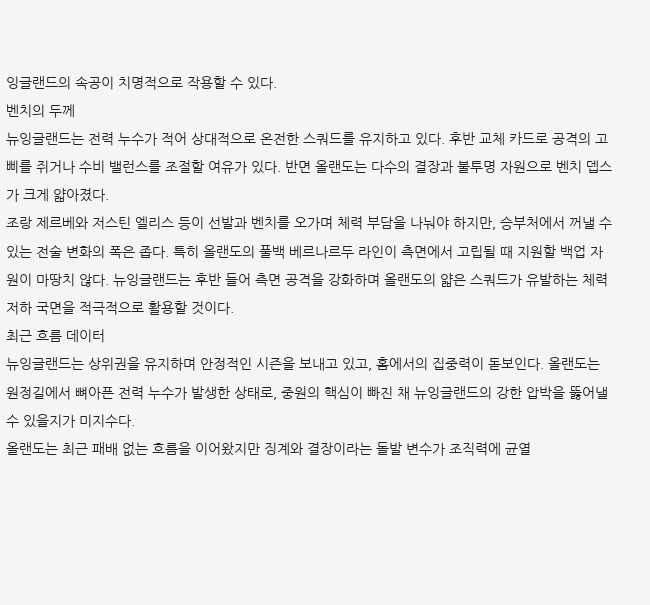잉글랜드의 속공이 치명적으로 작용할 수 있다.
벤치의 두께
뉴잉글랜드는 전력 누수가 적어 상대적으로 온전한 스쿼드를 유지하고 있다. 후반 교체 카드로 공격의 고삐를 쥐거나 수비 밸런스를 조절할 여유가 있다. 반면 올랜도는 다수의 결장과 불투명 자원으로 벤치 뎁스가 크게 얇아졌다.
조랑 제르베와 저스틴 엘리스 등이 선발과 벤치를 오가며 체력 부담을 나눠야 하지만, 승부처에서 꺼낼 수 있는 전술 변화의 폭은 좁다. 특히 올랜도의 풀백 베르나르두 라인이 측면에서 고립될 때 지원할 백업 자원이 마땅치 않다. 뉴잉글랜드는 후반 들어 측면 공격을 강화하며 올랜도의 얇은 스쿼드가 유발하는 체력 저하 국면을 적극적으로 활용할 것이다.
최근 흐름 데이터
뉴잉글랜드는 상위권을 유지하며 안정적인 시즌을 보내고 있고, 홈에서의 집중력이 돋보인다. 올랜도는 원정길에서 뼈아픈 전력 누수가 발생한 상태로, 중원의 핵심이 빠진 채 뉴잉글랜드의 강한 압박을 뚫어낼 수 있을지가 미지수다.
올랜도는 최근 패배 없는 흐름을 이어왔지만 징계와 결장이라는 돌발 변수가 조직력에 균열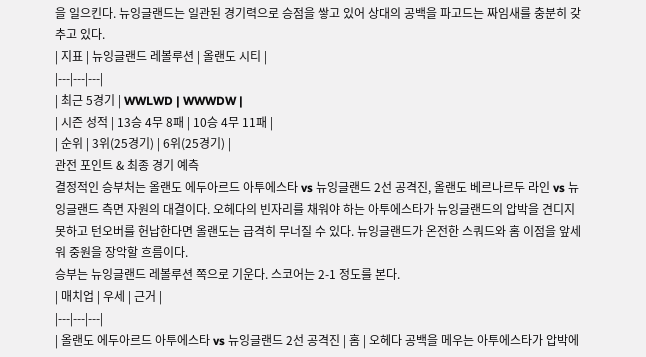을 일으킨다. 뉴잉글랜드는 일관된 경기력으로 승점을 쌓고 있어 상대의 공백을 파고드는 짜임새를 충분히 갖추고 있다.
| 지표 | 뉴잉글랜드 레볼루션 | 올랜도 시티 |
|---|---|---|
| 최근 5경기 | WWLWD | WWWDW |
| 시즌 성적 | 13승 4무 8패 | 10승 4무 11패 |
| 순위 | 3위(25경기) | 6위(25경기) |
관전 포인트 & 최종 경기 예측
결정적인 승부처는 올랜도 에두아르드 아투에스타 vs 뉴잉글랜드 2선 공격진, 올랜도 베르나르두 라인 vs 뉴잉글랜드 측면 자원의 대결이다. 오헤다의 빈자리를 채워야 하는 아투에스타가 뉴잉글랜드의 압박을 견디지 못하고 턴오버를 헌납한다면 올랜도는 급격히 무너질 수 있다. 뉴잉글랜드가 온전한 스쿼드와 홈 이점을 앞세워 중원을 장악할 흐름이다.
승부는 뉴잉글랜드 레볼루션 쪽으로 기운다. 스코어는 2-1 정도를 본다.
| 매치업 | 우세 | 근거 |
|---|---|---|
| 올랜도 에두아르드 아투에스타 vs 뉴잉글랜드 2선 공격진 | 홈 | 오헤다 공백을 메우는 아투에스타가 압박에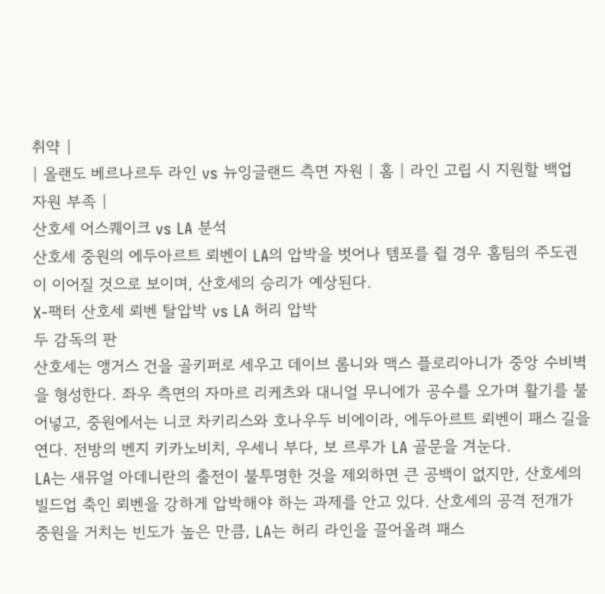취약 |
| 올랜도 베르나르두 라인 vs 뉴잉글랜드 측면 자원 | 홈 | 라인 고립 시 지원할 백업 자원 부족 |
산호세 어스퀘이크 vs LA 분석
산호세 중원의 에두아르트 뢰벤이 LA의 압박을 벗어나 템포를 쥘 경우 홈팀의 주도권이 이어질 것으로 보이며, 산호세의 승리가 예상된다.
X-팩터 산호세 뢰벤 탈압박 vs LA 허리 압박
두 감독의 판
산호세는 앵거스 건을 골키퍼로 세우고 데이브 롬니와 맥스 플로리아니가 중앙 수비벽을 형성한다. 좌우 측면의 자마르 리케츠와 대니얼 무니에가 공수를 오가며 활기를 불어넣고, 중원에서는 니코 차키리스와 호나우두 비에이라, 에두아르트 뢰벤이 패스 길을 연다. 전방의 벤지 키카노비치, 우세니 부다, 보 르루가 LA 골문을 겨눈다.
LA는 새뮤얼 아데니란의 출전이 불투명한 것을 제외하면 큰 공백이 없지만, 산호세의 빌드업 축인 뢰벤을 강하게 압박해야 하는 과제를 안고 있다. 산호세의 공격 전개가 중원을 거치는 빈도가 높은 만큼, LA는 허리 라인을 끌어올려 패스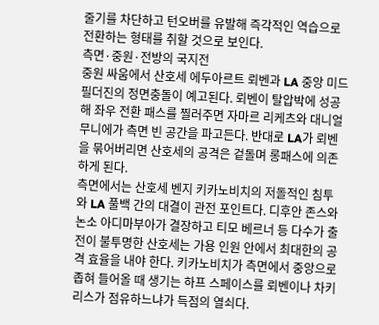줄기를 차단하고 턴오버를 유발해 즉각적인 역습으로 전환하는 형태를 취할 것으로 보인다.
측면·중원·전방의 국지전
중원 싸움에서 산호세 에두아르트 뢰벤과 LA 중앙 미드필더진의 정면충돌이 예고된다. 뢰벤이 탈압박에 성공해 좌우 전환 패스를 찔러주면 자마르 리케츠와 대니얼 무니에가 측면 빈 공간을 파고든다. 반대로 LA가 뢰벤을 묶어버리면 산호세의 공격은 겉돌며 롱패스에 의존하게 된다.
측면에서는 산호세 벤지 키카노비치의 저돌적인 침투와 LA 풀백 간의 대결이 관전 포인트다. 디후안 존스와 논소 아디마부아가 결장하고 티모 베르너 등 다수가 출전이 불투명한 산호세는 가용 인원 안에서 최대한의 공격 효율을 내야 한다. 키카노비치가 측면에서 중앙으로 좁혀 들어올 때 생기는 하프 스페이스를 뢰벤이나 차키리스가 점유하느냐가 득점의 열쇠다.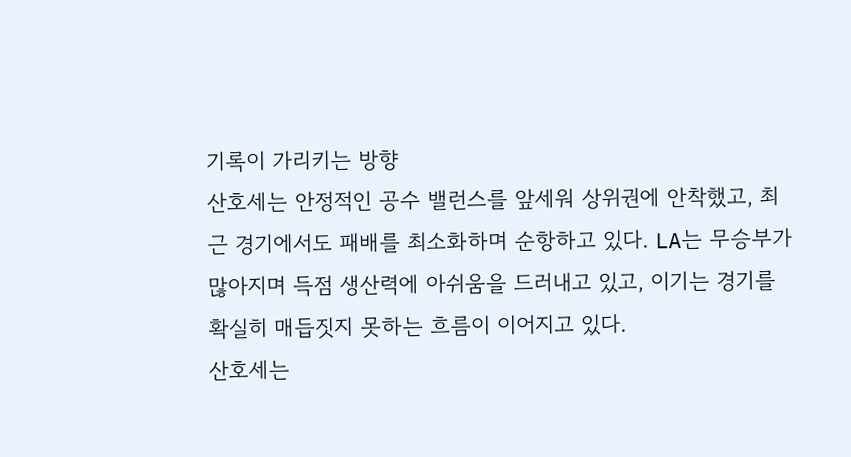기록이 가리키는 방향
산호세는 안정적인 공수 밸런스를 앞세워 상위권에 안착했고, 최근 경기에서도 패배를 최소화하며 순항하고 있다. LA는 무승부가 많아지며 득점 생산력에 아쉬움을 드러내고 있고, 이기는 경기를 확실히 매듭짓지 못하는 흐름이 이어지고 있다.
산호세는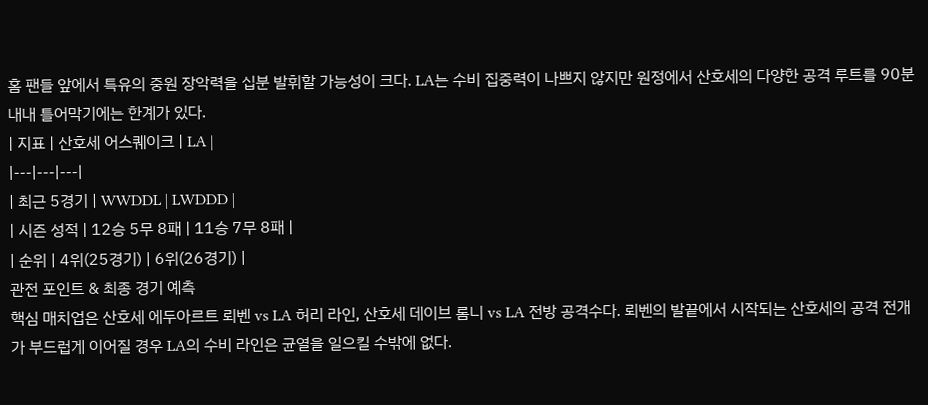홈 팬들 앞에서 특유의 중원 장악력을 십분 발휘할 가능성이 크다. LA는 수비 집중력이 나쁘지 않지만 원정에서 산호세의 다양한 공격 루트를 90분 내내 틀어막기에는 한계가 있다.
| 지표 | 산호세 어스퀘이크 | LA |
|---|---|---|
| 최근 5경기 | WWDDL | LWDDD |
| 시즌 성적 | 12승 5무 8패 | 11승 7무 8패 |
| 순위 | 4위(25경기) | 6위(26경기) |
관전 포인트 & 최종 경기 예측
핵심 매치업은 산호세 에두아르트 뢰벤 vs LA 허리 라인, 산호세 데이브 롬니 vs LA 전방 공격수다. 뢰벤의 발끝에서 시작되는 산호세의 공격 전개가 부드럽게 이어질 경우 LA의 수비 라인은 균열을 일으킬 수밖에 없다.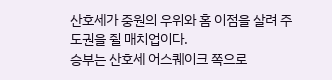산호세가 중원의 우위와 홈 이점을 살려 주도권을 쥘 매치업이다.
승부는 산호세 어스퀘이크 쪽으로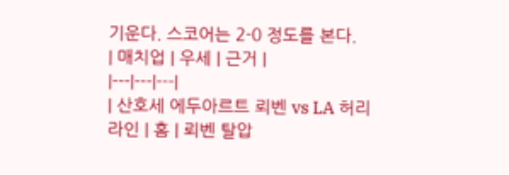기운다. 스코어는 2-0 정도를 본다.
| 매치업 | 우세 | 근거 |
|---|---|---|
| 산호세 에두아르트 뢰벤 vs LA 허리 라인 | 홈 | 뢰벤 탈압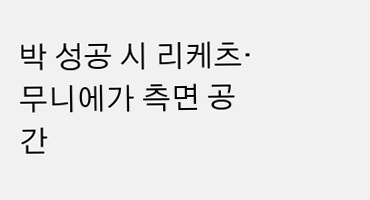박 성공 시 리케츠·무니에가 측면 공간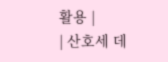활용 |
| 산호세 데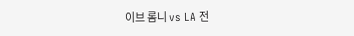이브 롬니 vs LA 전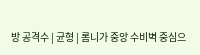방 공격수 | 균형 | 롬니가 중앙 수비벽 중심으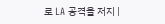로 LA 공격을 저지 |